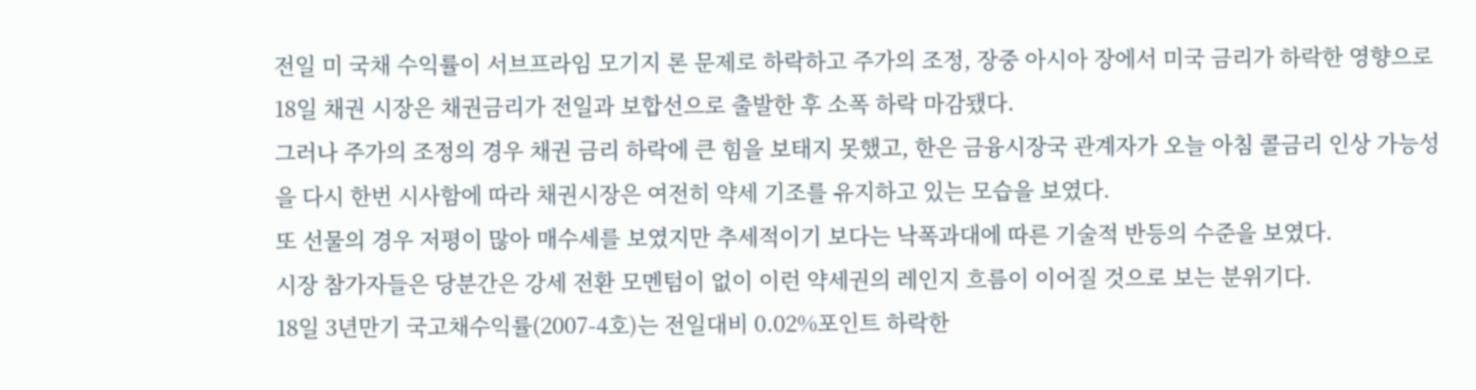전일 미 국채 수익률이 서브프라임 모기지 론 문제로 하락하고 주가의 조정, 장중 아시아 장에서 미국 금리가 하락한 영향으로 18일 채권 시장은 채권금리가 전일과 보합선으로 출발한 후 소폭 하락 마감됐다.
그러나 주가의 조정의 경우 채권 금리 하락에 큰 힘을 보태지 못했고, 한은 금융시장국 관계자가 오늘 아침 콜금리 인상 가능성을 다시 한번 시사함에 따라 채권시장은 여전히 약세 기조를 유지하고 있는 모습을 보였다.
또 선물의 경우 저평이 많아 매수세를 보였지만 추세적이기 보다는 낙폭과대에 따른 기술적 반등의 수준을 보였다.
시장 참가자들은 당분간은 강세 전환 모멘텀이 없이 이런 약세권의 레인지 흐름이 이어질 것으로 보는 분위기다.
18일 3년만기 국고채수익률(2007-4호)는 전일대비 0.02%포인트 하락한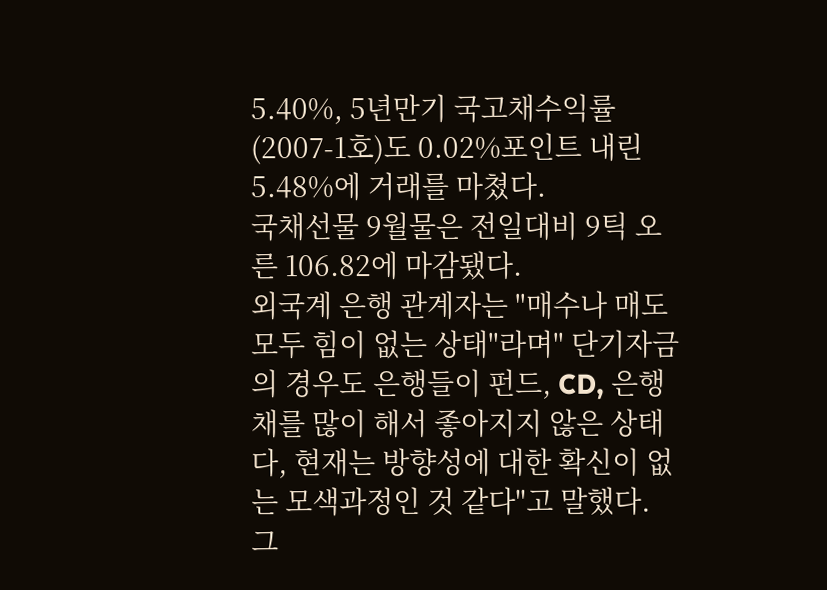5.40%, 5년만기 국고채수익률(2007-1호)도 0.02%포인트 내린 5.48%에 거래를 마쳤다.
국채선물 9월물은 전일대비 9틱 오른 106.82에 마감됐다.
외국계 은행 관계자는 "매수나 매도 모두 힘이 없는 상태"라며" 단기자금의 경우도 은행들이 펀드, CD, 은행채를 많이 해서 좋아지지 않은 상태다, 현재는 방향성에 대한 확신이 없는 모색과정인 것 같다"고 말했다.
그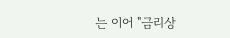는 이어 "금리상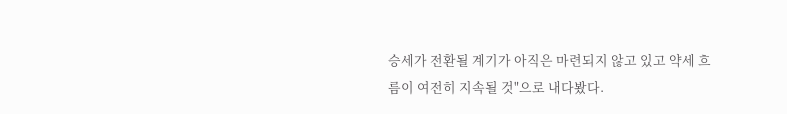승세가 전환될 계기가 아직은 마련되지 않고 있고 약세 흐름이 여전히 지속될 것"으로 내다봤다.